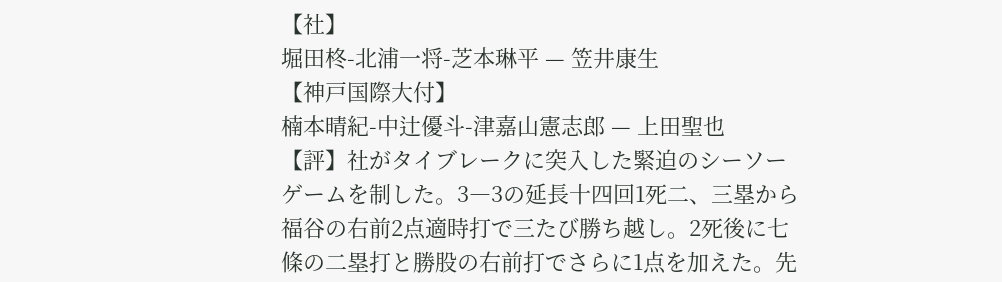【社】
堀田柊-北浦一将-芝本琳平 — 笠井康生
【神戸国際大付】
楠本晴紀-中辻優斗-津嘉山憲志郎 — 上田聖也
【評】社がタイブレークに突入した緊迫のシーソーゲームを制した。3―3の延長十四回1死二、三塁から福谷の右前2点適時打で三たび勝ち越し。2死後に七條の二塁打と勝股の右前打でさらに1点を加えた。先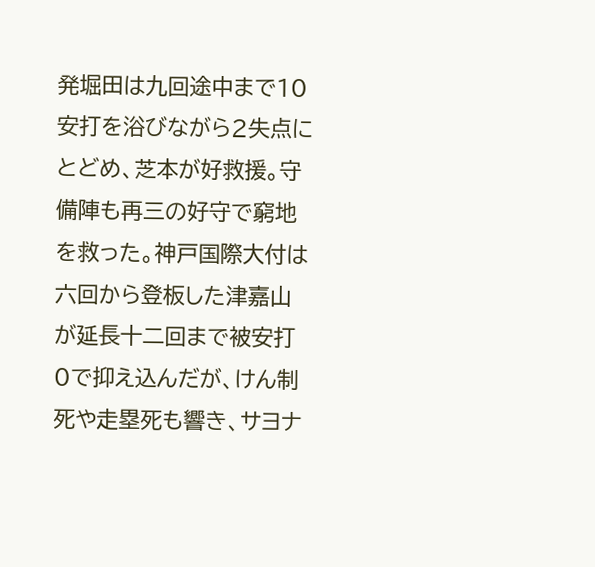発堀田は九回途中まで10安打を浴びながら2失点にとどめ、芝本が好救援。守備陣も再三の好守で窮地を救った。神戸国際大付は六回から登板した津嘉山が延長十二回まで被安打0で抑え込んだが、けん制死や走塁死も響き、サヨナ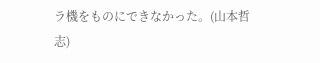ラ機をものにできなかった。(山本哲志)